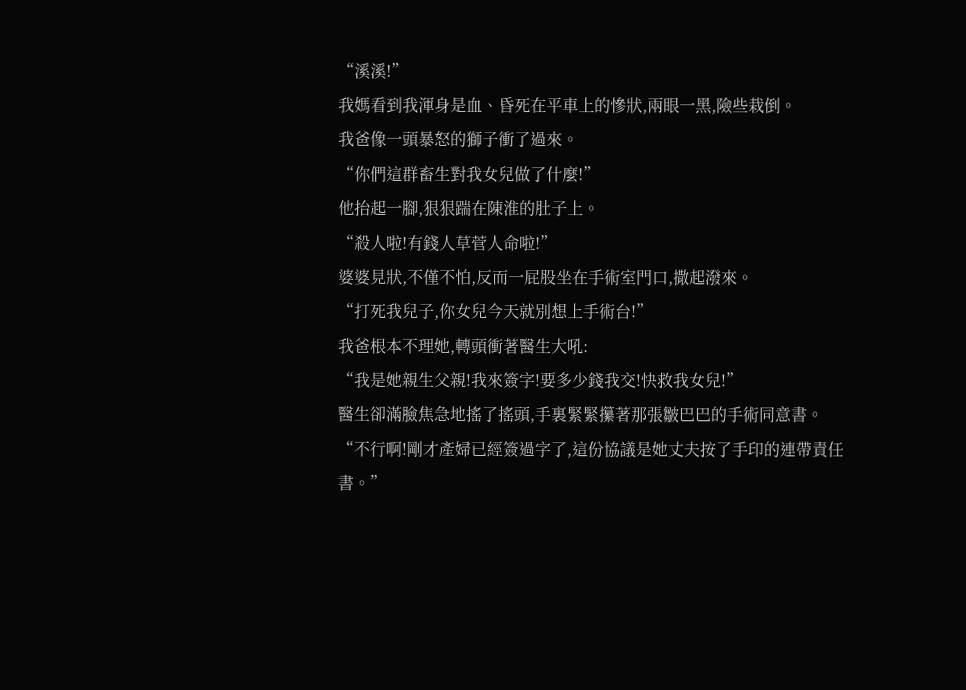“溪溪!”
我媽看到我渾身是血、昏死在平車上的慘狀,兩眼一黑,險些栽倒。
我爸像一頭暴怒的獅子衝了過來。
“你們這群畜生對我女兒做了什麼!”
他抬起一腳,狠狠踹在陳淮的肚子上。
“殺人啦!有錢人草菅人命啦!”
婆婆見狀,不僅不怕,反而一屁股坐在手術室門口,撒起潑來。
“打死我兒子,你女兒今天就別想上手術台!”
我爸根本不理她,轉頭衝著醫生大吼:
“我是她親生父親!我來簽字!要多少錢我交!快救我女兒!”
醫生卻滿臉焦急地搖了搖頭,手裏緊緊攥著那張皺巴巴的手術同意書。
“不行啊!剛才產婦已經簽過字了,這份協議是她丈夫按了手印的連帶責任書。”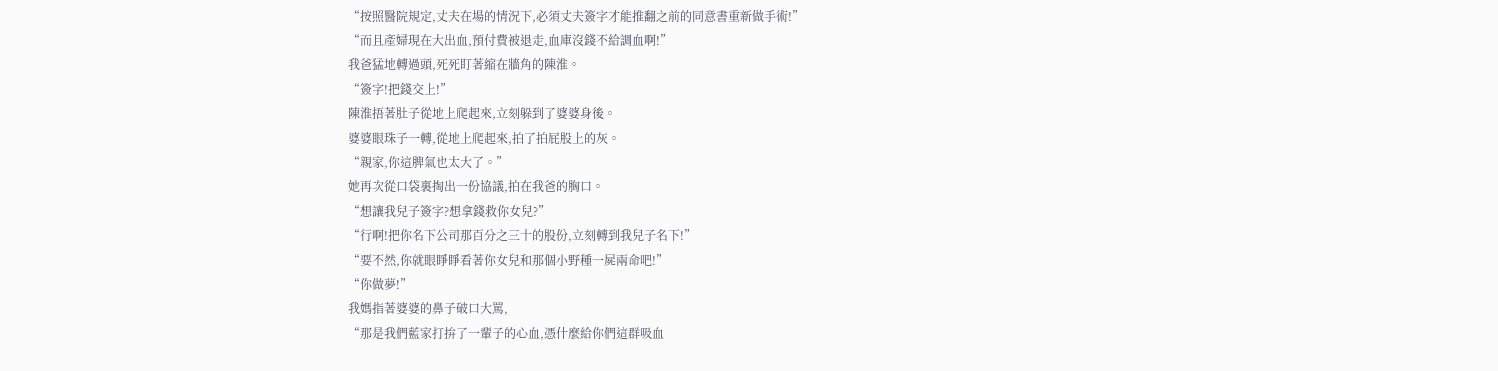“按照醫院規定,丈夫在場的情況下,必須丈夫簽字才能推翻之前的同意書重新做手術!”
“而且產婦現在大出血,預付費被退走,血庫沒錢不給調血啊!”
我爸猛地轉過頭,死死盯著縮在牆角的陳淮。
“簽字!把錢交上!”
陳淮捂著肚子從地上爬起來,立刻躲到了婆婆身後。
婆婆眼珠子一轉,從地上爬起來,拍了拍屁股上的灰。
“親家,你這脾氣也太大了。”
她再次從口袋裏掏出一份協議,拍在我爸的胸口。
“想讓我兒子簽字?想拿錢救你女兒?”
“行啊!把你名下公司那百分之三十的股份,立刻轉到我兒子名下!”
“要不然,你就眼睜睜看著你女兒和那個小野種一屍兩命吧!”
“你做夢!”
我媽指著婆婆的鼻子破口大罵,
“那是我們藍家打拚了一輩子的心血,憑什麼給你們這群吸血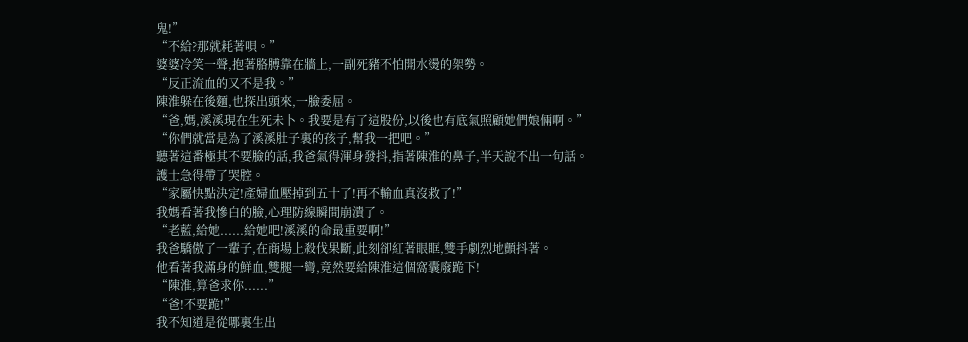鬼!”
“不給?那就耗著唄。”
婆婆冷笑一聲,抱著胳膊靠在牆上,一副死豬不怕開水燙的架勢。
“反正流血的又不是我。”
陳淮躲在後麵,也探出頭來,一臉委屈。
“爸,媽,溪溪現在生死未卜。我要是有了這股份,以後也有底氣照顧她們娘倆啊。”
“你們就當是為了溪溪肚子裏的孩子,幫我一把吧。”
聽著這番極其不要臉的話,我爸氣得渾身發抖,指著陳淮的鼻子,半天說不出一句話。
護士急得帶了哭腔。
“家屬快點決定!產婦血壓掉到五十了!再不輸血真沒救了!”
我媽看著我慘白的臉,心理防線瞬間崩潰了。
“老藍,給她......給她吧!溪溪的命最重要啊!”
我爸驕傲了一輩子,在商場上殺伐果斷,此刻卻紅著眼眶,雙手劇烈地顫抖著。
他看著我滿身的鮮血,雙腿一彎,竟然要給陳淮這個窩囊廢跪下!
“陳淮,算爸求你......”
“爸!不要跪!”
我不知道是從哪裏生出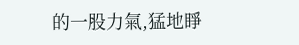的一股力氣,猛地睜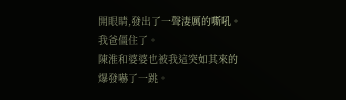開眼睛,發出了一聲淒厲的嘶吼。
我爸僵住了。
陳淮和婆婆也被我這突如其來的爆發嚇了一跳。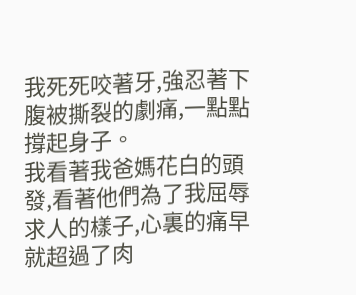我死死咬著牙,強忍著下腹被撕裂的劇痛,一點點撐起身子。
我看著我爸媽花白的頭發,看著他們為了我屈辱求人的樣子,心裏的痛早就超過了肉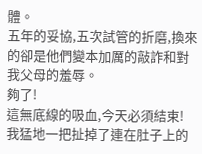體。
五年的妥協,五次試管的折磨,換來的卻是他們變本加厲的敲詐和對我父母的羞辱。
夠了!
這無底線的吸血,今天必須結束!
我猛地一把扯掉了連在肚子上的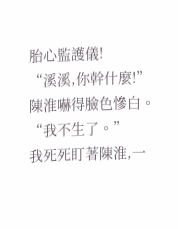胎心監護儀!
“溪溪,你幹什麼!”
陳淮嚇得臉色慘白。
“我不生了。”
我死死盯著陳淮,一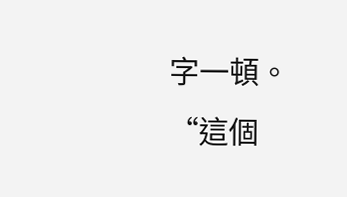字一頓。
“這個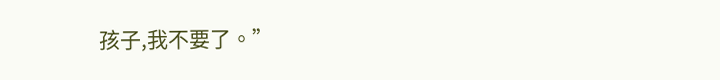孩子,我不要了。”